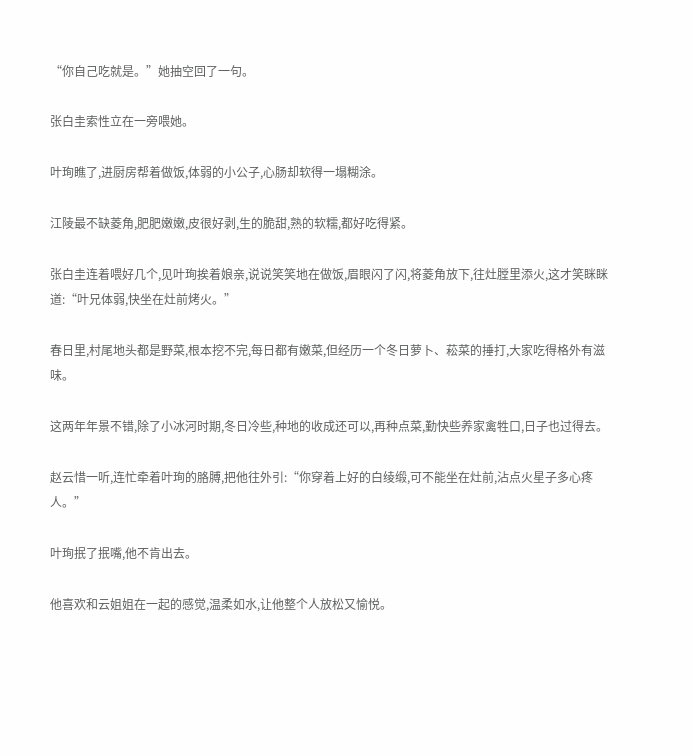“你自己吃就是。”她抽空回了一句。

张白圭索性立在一旁喂她。

叶珣瞧了,进厨房帮着做饭,体弱的小公子,心肠却软得一塌糊涂。

江陵最不缺菱角,肥肥嫩嫩,皮很好剥,生的脆甜,熟的软糯,都好吃得紧。

张白圭连着喂好几个,见叶珣挨着娘亲,说说笑笑地在做饭,眉眼闪了闪,将菱角放下,往灶膛里添火,这才笑眯眯道:“叶兄体弱,快坐在灶前烤火。”

春日里,村尾地头都是野菜,根本挖不完,每日都有嫩菜,但经历一个冬日萝卜、菘菜的捶打,大家吃得格外有滋味。

这两年年景不错,除了小冰河时期,冬日冷些,种地的收成还可以,再种点菜,勤快些养家禽牲口,日子也过得去。

赵云惜一听,连忙牵着叶珣的胳膊,把他往外引:“你穿着上好的白绫缎,可不能坐在灶前,沾点火星子多心疼人。”

叶珣抿了抿嘴,他不肯出去。

他喜欢和云姐姐在一起的感觉,温柔如水,让他整个人放松又愉悦。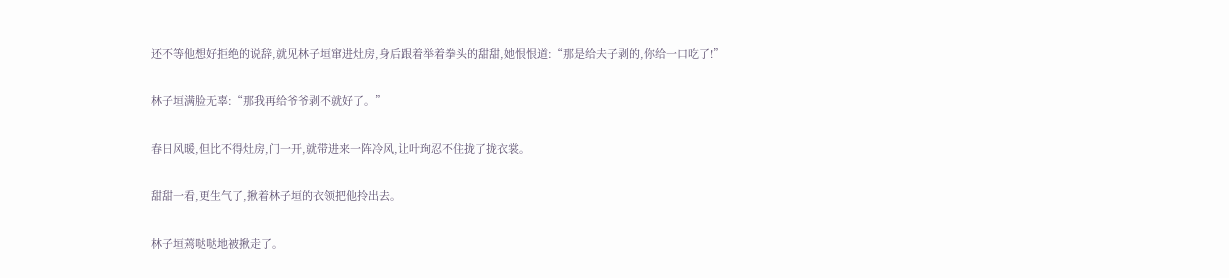还不等他想好拒绝的说辞,就见林子垣窜进灶房,身后跟着举着拳头的甜甜,她恨恨道:“那是给夫子剥的,你给一口吃了!”

林子垣满脸无辜:“那我再给爷爷剥不就好了。”

春日风暖,但比不得灶房,门一开,就带进来一阵冷风,让叶珣忍不住拢了拢衣裳。

甜甜一看,更生气了,揪着林子垣的衣领把他拎出去。

林子垣蔫哒哒地被揪走了。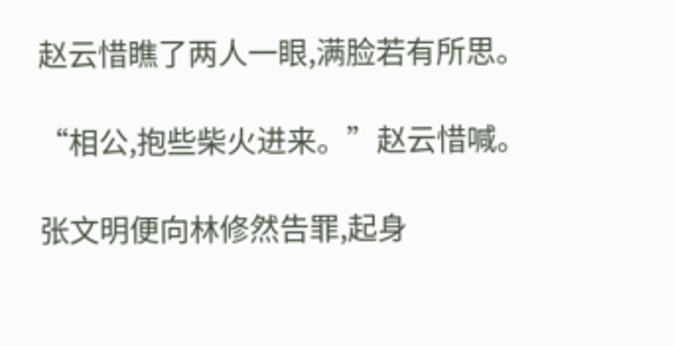赵云惜瞧了两人一眼,满脸若有所思。

“相公,抱些柴火进来。”赵云惜喊。

张文明便向林修然告罪,起身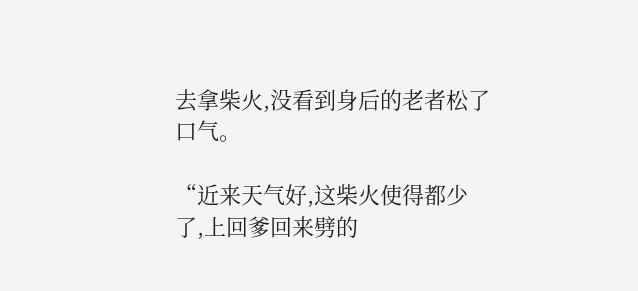去拿柴火,没看到身后的老者松了口气。

“近来天气好,这柴火使得都少了,上回爹回来劈的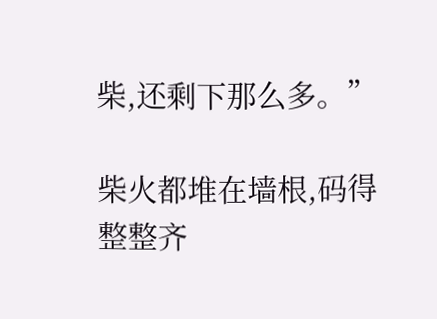柴,还剩下那么多。”

柴火都堆在墙根,码得整整齐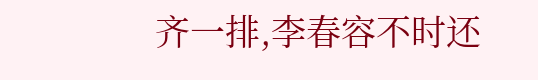齐一排,李春容不时还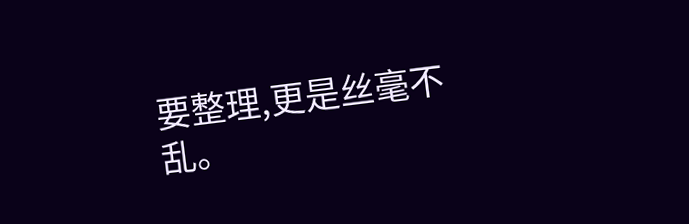要整理,更是丝毫不乱。